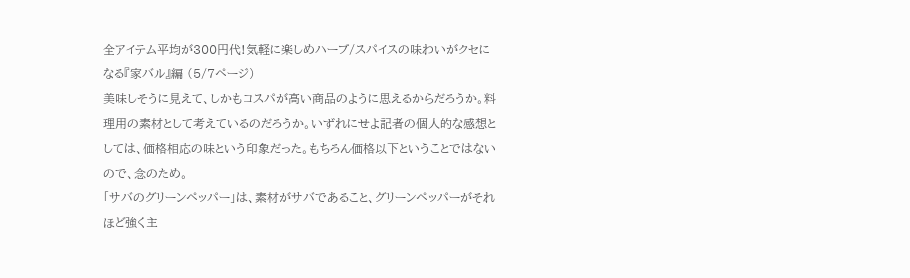全アイテム平均が300円代!気軽に楽しめハーブ/スパイスの味わいがクセになる『家バル』編 (5/7ページ)
美味しそうに見えて、しかもコスパが高い商品のように思えるからだろうか。料理用の素材として考えているのだろうか。いずれにせよ記者の個人的な感想としては、価格相応の味という印象だった。もちろん価格以下ということではないので、念のため。
「サバのグリーンペッパー」は、素材がサバであること、グリーンペッパーがそれほど強く主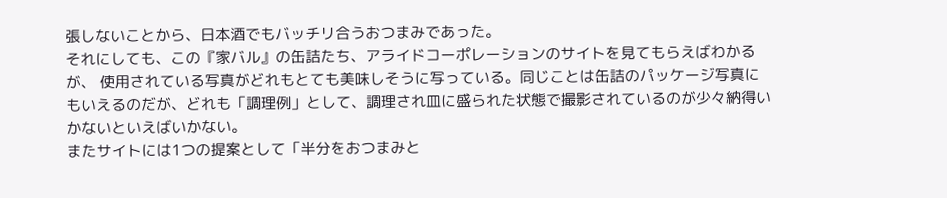張しないことから、日本酒でもバッチリ合うおつまみであった。
それにしても、この『家バル』の缶詰たち、アライドコーポレーションのサイトを見てもらえばわかるが、 使用されている写真がどれもとても美味しそうに写っている。同じことは缶詰のパッケージ写真にもいえるのだが、どれも「調理例」として、調理され皿に盛られた状態で撮影されているのが少々納得いかないといえばいかない。
またサイトには1つの提案として「半分をおつまみと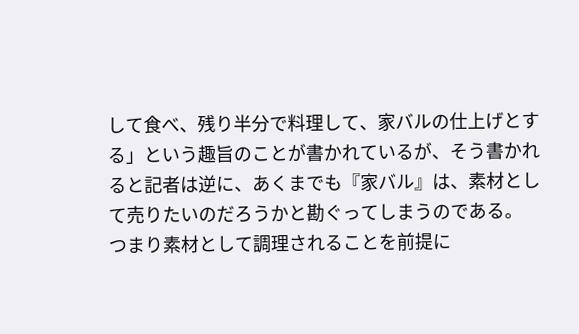して食べ、残り半分で料理して、家バルの仕上げとする」という趣旨のことが書かれているが、そう書かれると記者は逆に、あくまでも『家バル』は、素材として売りたいのだろうかと勘ぐってしまうのである。
つまり素材として調理されることを前提に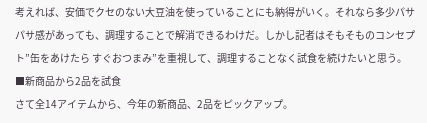考えれば、安価でクセのない大豆油を使っていることにも納得がいく。それなら多少パサパサ感があっても、調理することで解消できるわけだ。しかし記者はそもそものコンセプト”缶をあけたら すぐおつまみ”を重視して、調理することなく試食を続けたいと思う。
■新商品から2品を試食
さて全14アイテムから、今年の新商品、2品をピックアップ。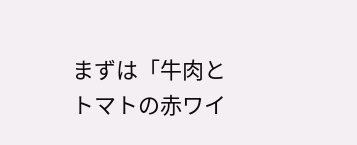まずは「牛肉とトマトの赤ワイ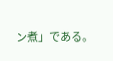ン煮」である。